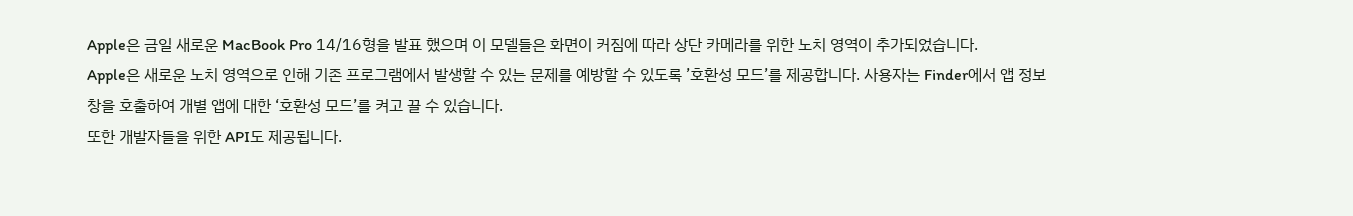Apple은 금일 새로운 MacBook Pro 14/16형을 발표 했으며 이 모델들은 화면이 커짐에 따라 상단 카메라를 위한 노치 영역이 추가되었습니다.
Apple은 새로운 노치 영역으로 인해 기존 프로그램에서 발생할 수 있는 문제를 예방할 수 있도록 ’호환성 모드’를 제공합니다. 사용자는 Finder에서 앱 정보 창을 호출하여 개별 앱에 대한 ‘호환성 모드’를 켜고 끌 수 있습니다.
또한 개발자들을 위한 API도 제공됩니다.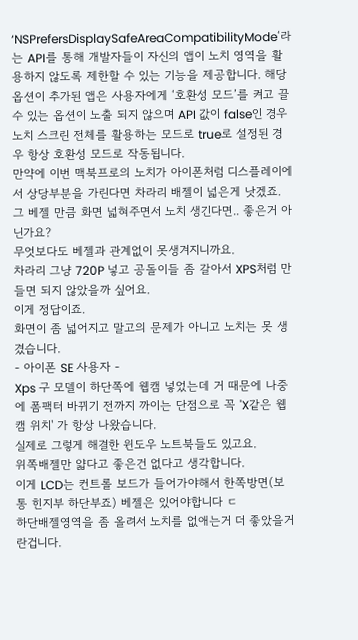‘NSPrefersDisplaySafeAreaCompatibilityMode‘라는 API를 통해 개발자들이 자신의 앱이 노치 영역을 활용하지 않도록 제한할 수 있는 기능을 제공합니다. 해당 옵션이 추가된 앱은 사용자에게 ‘호환성 모드’를 켜고 끌 수 있는 옵션이 노출 되지 않으며 API 값이 false인 경우 노치 스크린 전체를 활용하는 모드로 true로 설정된 경우 항상 호환성 모드로 작동됩니다.
만약에 이번 맥북프로의 노치가 아이폰처럼 디스플레이에서 상당부분을 가린다면 차라리 배젤이 넓은게 낫겠죠.
그 베젤 만큼 화면 넓혀주면서 노치 생긴다면.. 좋은거 아닌가요?
무엇보다도 베젤과 관계없이 못생겨지니까요.
차라리 그냥 720P 넣고 공돌이들 좀 갈아서 XPS처럼 만들면 되지 않았을까 싶어요.
이게 정답이죠.
화면이 좀 넓어지고 말고의 문제가 아니고 노치는 못 생겼습니다.
- 아이폰 SE 사용자 -
Xps 구 모델이 하단쪽에 웹캠 넣었는데 거 때문에 나중에 폼팩터 바뀌기 전까지 까이는 단점으로 꼭 'X같은 웹캠 위치' 가 항상 나왔습니다.
실제로 그렇게 해결한 윈도우 노트북들도 있고요.
위쪽배젤만 얇다고 좋은건 없다고 생각합니다.
이게 LCD는 컨트롤 보드가 들어가야해서 한쪽방면(보통 힌지부 하단부죠) 베젤은 있어야합니다 ㄷ
하단배젤영역을 좀 올려서 노치를 없애는거 더 좋았을거란겁니다.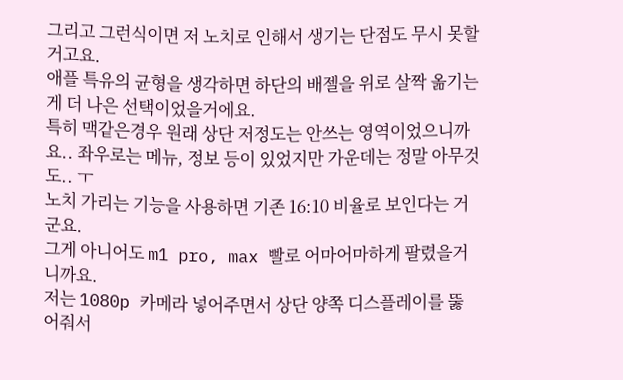그리고 그런식이면 저 노치로 인해서 생기는 단점도 무시 못할거고요.
애플 특유의 균형을 생각하면 하단의 배젤을 위로 살짝 옮기는게 더 나은 선택이었을거에요.
특히 맥같은경우 원래 상단 저정도는 안쓰는 영역이었으니까요.. 좌우로는 메뉴, 정보 등이 있었지만 가운데는 정말 아무것도.. ㅜ
노치 가리는 기능을 사용하면 기존 16:10 비율로 보인다는 거군요.
그게 아니어도 m1 pro, max 빨로 어마어마하게 팔렸을거니까요.
저는 1080p 카메라 넣어주면서 상단 양쪽 디스플레이를 뚫어줘서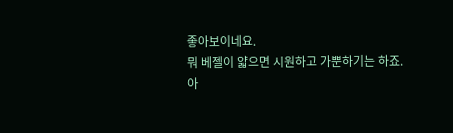좋아보이네요.
뭐 베젤이 얇으면 시원하고 가뿐하기는 하죠.
아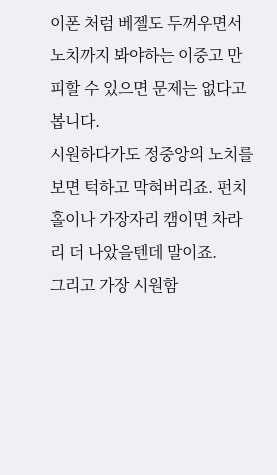이폰 처럼 베젤도 두꺼우면서 노치까지 봐야하는 이중고 만 피할 수 있으면 문제는 없다고 봅니다.
시원하다가도 정중앙의 노치를 보면 턱하고 막혀버리죠. 펀치홀이나 가장자리 캠이면 차라리 더 나았을텐데 말이죠.
그리고 가장 시원함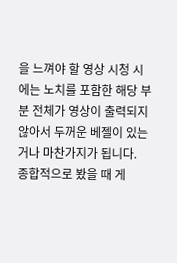을 느껴야 할 영상 시청 시에는 노치를 포함한 해당 부분 전체가 영상이 출력되지 않아서 두꺼운 베젤이 있는 거나 마찬가지가 됩니다.
종합적으로 봤을 때 게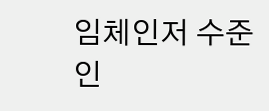임체인저 수준인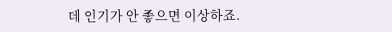데 인기가 안 좋으면 이상하죠.